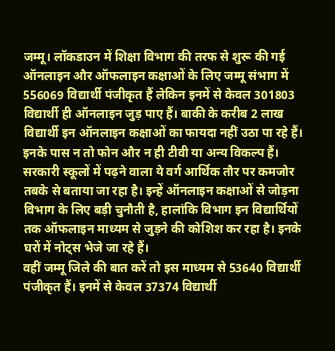जम्मू। लॉकडाउन में शिक्षा विभाग की तरफ से शुरू की गई ऑनलाइन और ऑफलाइन कक्षाओं के लिए जम्मू संभाग में 556069 विद्यार्थी पंजीकृत हैं लेकिन इनमें से केवल 301803 विद्यार्थी ही ऑनलाइन जुड़ पाए हैं। बाकी के करीब 2 लाख विद्यार्थी इन ऑनलाइन कक्षाओं का फायदा नहीं उठा पा रहे हैं। इनके पास न तो फोन और न ही टीवी या अन्य विकल्प हैं। सरकारी स्कूलों में पढ़ने वाला ये वर्ग आर्थिक तौर पर कमजोर तबके से बताया जा रहा है। इन्हें ऑनलाइन कक्षाओं से जोड़ना विभाग के लिए बड़ी चुनौती है, हालांकि विभाग इन विद्यार्थियों तक ऑफलाइन माध्यम से जुड़ने की कोशिश कर रहा है। इनके घरों में नोट्स भेजे जा रहे हैं।
वहीं जम्मू जिले की बात करें तो इस माध्यम से 53640 विद्यार्थी पंजीकृत हैं। इनमें से केवल 37374 विद्यार्थी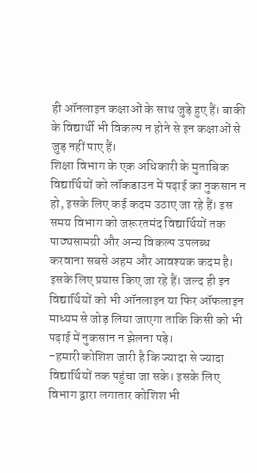ही ऑनलाइन कक्षाओं के साथ जुड़े हुए हैं। बाकी के विद्यार्थी भी विकल्प न होने से इन कक्षाओं से जुड़ नहीं पाए हैं।
शिक्षा विभाग के एक अधिकारी के मुताबिक विद्यार्थियों को लॉकडाउन में पढ़ाई का नुकसान न हो, इसके लिए कई कदम उठाए जा रहे हैं। इस समय विभाग को जरूरतमंद विद्यार्थियों तक पाठ्यसामग्री और अन्य विकल्प उपलब्ध करवाना सबसे अहम और आवश्यक कदम है। इसके लिए प्रयास किए जा रहे हैं। जल्द ही इन विद्यार्थियों को भी ऑनलाइन या फिर ऑफलाइन माध्यम से जोड़ लिया जाएगा ताकि किसी को भी पढ़ाई में नुकसान न झेलना पड़े।
-हमारी कोशिश जारी है कि ज्यादा से ज्यादा विद्यार्थियों तक पहुंचा जा सके। इसके लिए विभाग द्वारा लगातार कोशिश भी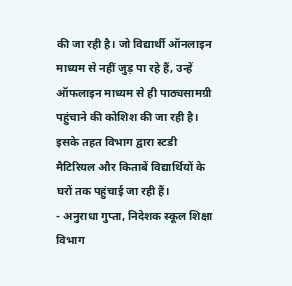की जा रही है। जो विद्यार्थी ऑनलाइन माध्यम से नहीं जुड़ पा रहे हैं, उन्हें ऑफलाइन माध्यम से ही पाठ्यसामग्री पहुंचाने की कोशिश की जा रही है। इसके तहत विभाग द्वारा स्टडी मैटिरियल और किताबें विद्यार्थियों के घरों तक पहुंचाई जा रही हैं।
- अनुराधा गुप्ता, निदेशक स्कूल शिक्षा विभाग